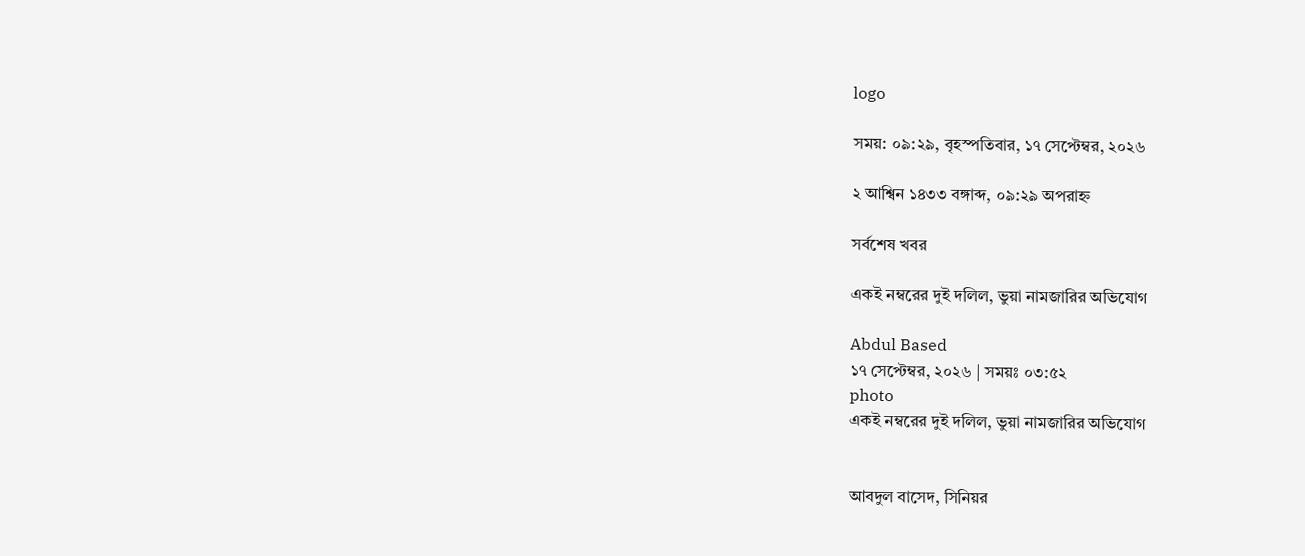logo

সময়: ০৯:২৯, বৃহস্পতিবার, ১৭ সেপ্টেম্বর, ২০২৬

২ আশ্বিন ১৪৩৩ বঙ্গাব্দ, ০৯:২৯ অপরাহ্ন

সর্বশেষ খবর

একই নম্বরের দুই দলিল, ভুয়া নামজারির অভিযোগ

Abdul Based
১৭ সেপ্টেম্বর, ২০২৬ | সময়ঃ ০৩:৫২
photo
একই নম্বরের দুই দলিল, ভুয়া নামজারির অভিযোগ


আবদুল বাসেদ, সিনিয়র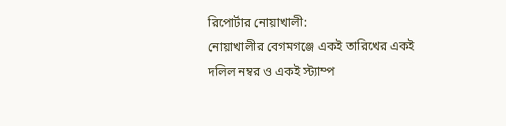রিপোর্টার নোয়াখালী:
নোয়াখালীর বেগমগঞ্জে একই তারিখের একই দলিল নম্বর ও একই স্ট্যাম্প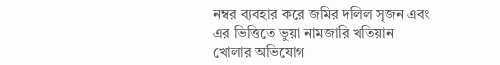নম্বর ব্যবহার করে জমির দলিল সৃজন এবং এর ভিত্তিতে ভুয়া নামজারি খতিয়ান খোলার অভিযোগ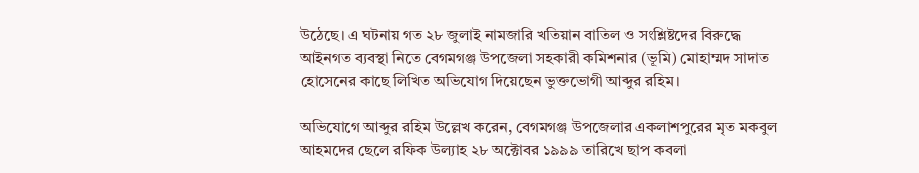উঠেছে। এ ঘটনায় গত ২৮ জুলাই নামজারি খতিয়ান বাতিল ও সংশ্লিষ্টদের বিরুদ্ধে আইনগত ব্যবস্থা নিতে বেগমগঞ্জ উপজেলা সহকারী কমিশনার (ভূমি) মোহাম্মদ সাদাত হোসেনের কাছে লিখিত অভিযোগ দিয়েছেন ভুক্তভোগী আব্দুর রহিম।

অভিযোগে আব্দুর রহিম উল্লেখ করেন, বেগমগঞ্জ উপজেলার একলাশপুরের মৃত মকবুল আহমদের ছেলে রফিক উল্যাহ ২৮ অক্টোবর ১৯৯৯ তারিখে ছাপ কবলা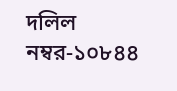দলিল নম্বর-১০৮৪৪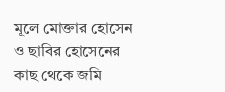মূলে মোক্তার হোসেন ও ছাবির হোসেনের কাছ থেকে জমি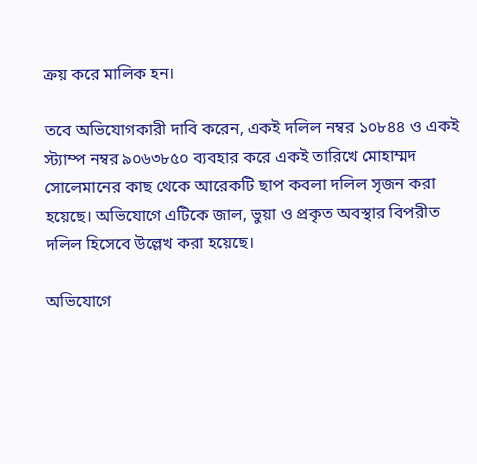ক্রয় করে মালিক হন।

তবে অভিযোগকারী দাবি করেন, একই দলিল নম্বর ১০৮৪৪ ও একই স্ট্যাম্প নম্বর ৯০৬৩৮৫০ ব্যবহার করে একই তারিখে মোহাম্মদ সোলেমানের কাছ থেকে আরেকটি ছাপ কবলা দলিল সৃজন করা হয়েছে। অভিযোগে এটিকে জাল, ভুয়া ও প্রকৃত অবস্থার বিপরীত দলিল হিসেবে উল্লেখ করা হয়েছে।

অভিযোগে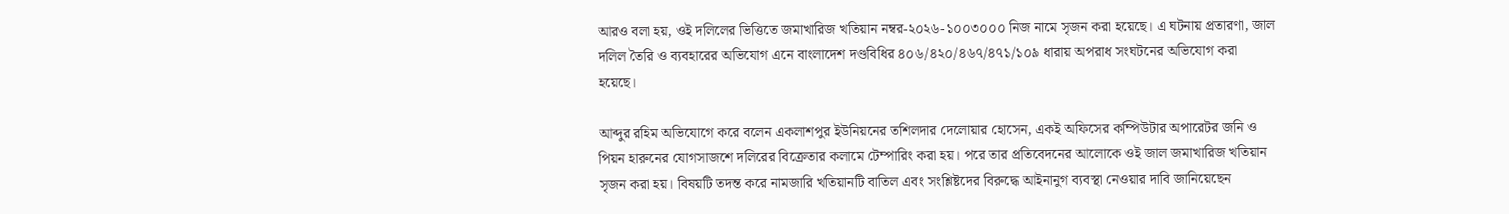আরও বলা হয়, ওই দলিলের ভিত্তিতে জমাখারিজ খতিয়ান নম্বর-২০২৬-১০০৩০০০ নিজ নামে সৃজন করা হয়েছে। এ ঘটনায় প্রতারণা, জাল দলিল তৈরি ও ব্যবহারের অভিযোগ এনে বাংলাদেশ দণ্ডবিধির ৪০৬/৪২০/৪৬৭/৪৭১/১০৯ ধারায় অপরাধ সংঘটনের অভিযোগ করা হয়েছে।

আব্দুর রহিম অভিযোগে করে বলেন একলাশপুর ইউনিয়নের তশিলদার দেলোয়ার হোসেন, একই অফিসের কম্পিউটার অপারেটর জনি ও পিয়ন হারুনের যোগসাজশে দলিরের বিক্রেতার কলামে টেম্পারিং করা হয়। পরে তার প্রতিবেদনের আলোকে ওই জাল জমাখারিজ খতিয়ান সৃজন করা হয়। বিষয়টি তদন্ত করে নামজারি খতিয়ানটি বাতিল এবং সংশ্লিষ্টদের বিরুদ্ধে আইনানুগ ব্যবস্থা নেওয়ার দাবি জানিয়েছেন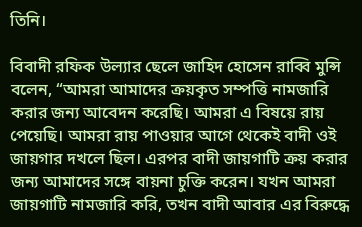তিনি।

বিবাদী রফিক উল্যার ছেলে জাহিদ হোসেন রাব্বি মুন্সি বলেন, “আমরা আমাদের ক্রয়কৃত সম্পত্তি নামজারি করার জন্য আবেদন করেছি। আমরা এ বিষয়ে রায় পেয়েছি। আমরা রায় পাওয়ার আগে থেকেই বাদী ওই জায়গার দখলে ছিল। এরপর বাদী জায়গাটি ক্রয় করার জন্য আমাদের সঙ্গে বায়না চুক্তি করেন। যখন আমরা জায়গাটি নামজারি করি, তখন বাদী আবার এর বিরুদ্ধে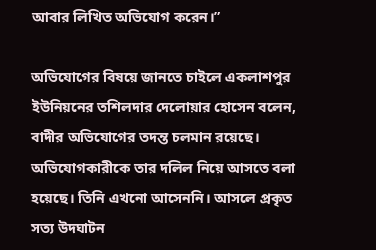আবার লিখিত অভিযোগ করেন।”

অভিযোগের বিষয়ে জানতে চাইলে একলাশপুর ইউনিয়নের তশিলদার দেলোয়ার হোসেন বলেন, বাদীর অভিযোগের তদন্ত চলমান রয়েছে। অভিযোগকারীকে তার দলিল নিয়ে আসতে বলা হয়েছে। তিনি এখনো আসেননি। আসলে প্রকৃত সত্য উদঘাটন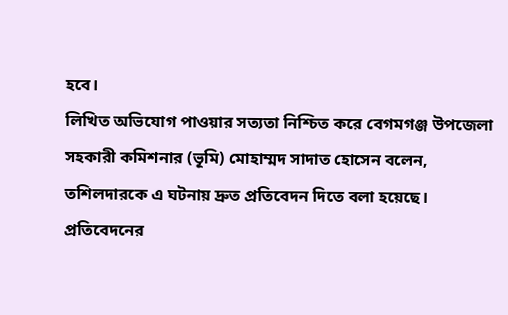হবে।
লিখিত অভিযোগ পাওয়ার সত্যতা নিশ্চিত করে বেগমগঞ্জ উপজেলা সহকারী কমিশনার (ভূমি) মোহাম্মদ সাদাত হোসেন বলেন, তশিলদারকে এ ঘটনায় দ্রুত প্রতিবেদন দিতে বলা হয়েছে। প্রতিবেদনের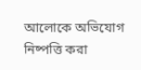আলোকে অভিযোগ নিষ্পত্তি করা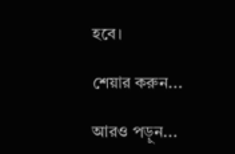হবে।

শেয়ার করুন...

আরও পড়ুন...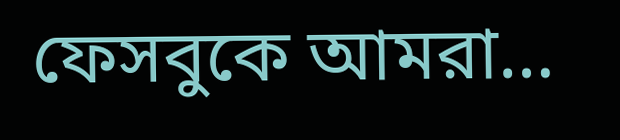ফেসবুকে আমরা…